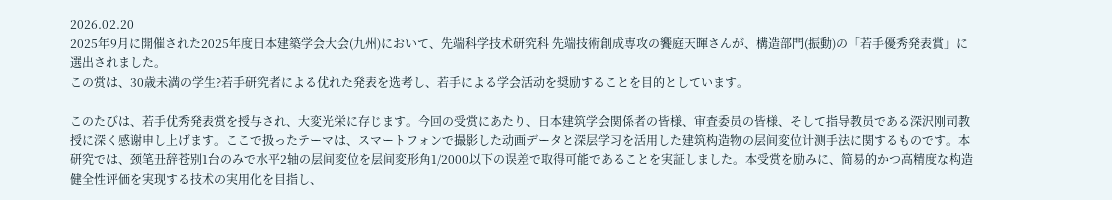2026.02.20
2025年9月に開催された2025年度日本建築学会大会(九州)において、先端科学技术研究科 先端技術創成専攻の饗庭天暉さんが、構造部門(振動)の「若手優秀発表賞」に選出されました。
この赏は、30歳未満の学生?若手研究者による优れた発表を选考し、若手による学会活动を奨励することを目的としています。

このたびは、若手优秀発表赏を授与され、大変光栄に存じます。今回の受赏にあたり、日本建筑学会関係者の皆様、审査委员の皆様、そして指导教员である深沢刚司教授に深く感谢申し上げます。ここで扱ったテーマは、スマートフォンで撮影した动画データと深层学习を活用した建筑构造物の层间変位计测手法に関するものです。本研究では、颈笔丑辞苍别1台のみで水平2轴の层间変位を层间変形角1/2000以下の误差で取得可能であることを実証しました。本受赏を励みに、简易的かつ高精度な构造健全性评価を実现する技术の実用化を目指し、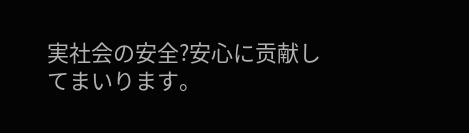実社会の安全?安心に贡献してまいります。